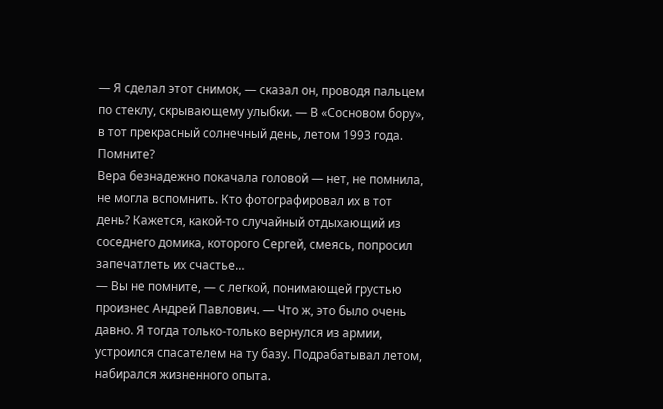— Я сделал этот снимок, — сказал он, проводя пальцем по стеклу, скрывающему улыбки. — В «Сосновом бору», в тот прекрасный солнечный день, летом 1993 года. Помните?
Вера безнадежно покачала головой — нет, не помнила, не могла вспомнить. Кто фотографировал их в тот день? Кажется, какой-то случайный отдыхающий из соседнего домика, которого Сергей, смеясь, попросил запечатлеть их счастье…
— Вы не помните, — с легкой, понимающей грустью произнес Андрей Павлович. — Что ж, это было очень давно. Я тогда только-только вернулся из армии, устроился спасателем на ту базу. Подрабатывал летом, набирался жизненного опыта.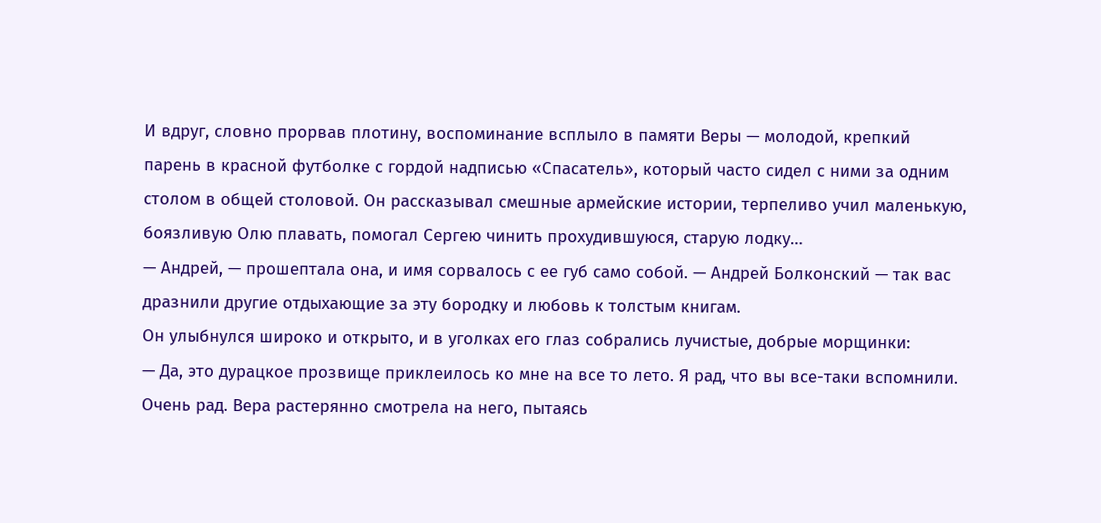И вдруг, словно прорвав плотину, воспоминание всплыло в памяти Веры — молодой, крепкий парень в красной футболке с гордой надписью «Спасатель», который часто сидел с ними за одним столом в общей столовой. Он рассказывал смешные армейские истории, терпеливо учил маленькую, боязливую Олю плавать, помогал Сергею чинить прохудившуюся, старую лодку…
— Андрей, — прошептала она, и имя сорвалось с ее губ само собой. — Андрей Болконский — так вас дразнили другие отдыхающие за эту бородку и любовь к толстым книгам.
Он улыбнулся широко и открыто, и в уголках его глаз собрались лучистые, добрые морщинки:
— Да, это дурацкое прозвище приклеилось ко мне на все то лето. Я рад, что вы все-таки вспомнили. Очень рад. Вера растерянно смотрела на него, пытаясь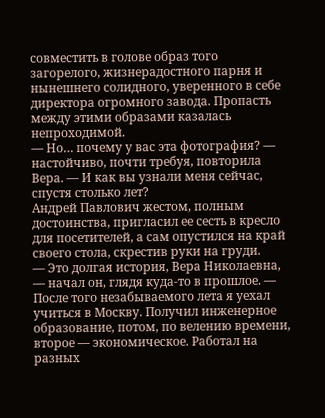совместить в голове образ того загорелого, жизнерадостного парня и нынешнего солидного, уверенного в себе директора огромного завода. Пропасть между этими образами казалась непроходимой.
— Но… почему у вас эта фотография? — настойчиво, почти требуя, повторила Вера. — И как вы узнали меня сейчас, спустя столько лет?
Андрей Павлович жестом, полным достоинства, пригласил ее сесть в кресло для посетителей, а сам опустился на край своего стола, скрестив руки на груди.
— Это долгая история, Вера Николаевна, — начал он, глядя куда-то в прошлое. — После того незабываемого лета я уехал учиться в Москву. Получил инженерное образование, потом, по велению времени, второе — экономическое. Работал на разных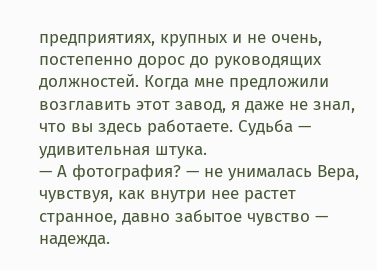предприятиях, крупных и не очень, постепенно дорос до руководящих должностей. Когда мне предложили возглавить этот завод, я даже не знал, что вы здесь работаете. Судьба — удивительная штука.
— А фотография? — не унималась Вера, чувствуя, как внутри нее растет странное, давно забытое чувство — надежда.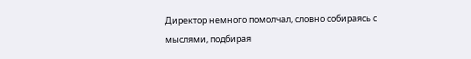Директор немного помолчал, словно собираясь с мыслями, подбирая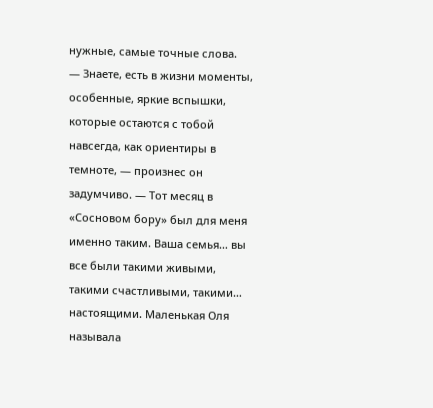нужные, самые точные слова.
— Знаете, есть в жизни моменты, особенные, яркие вспышки, которые остаются с тобой навсегда, как ориентиры в темноте, — произнес он задумчиво. — Тот месяц в «Сосновом бору» был для меня именно таким. Ваша семья… вы все были такими живыми, такими счастливыми, такими… настоящими. Маленькая Оля называла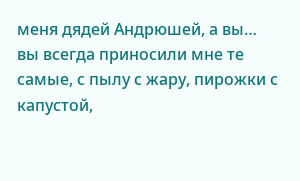меня дядей Андрюшей, а вы… вы всегда приносили мне те самые, с пылу с жару, пирожки с капустой,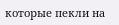которые пекли на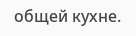общей кухне.